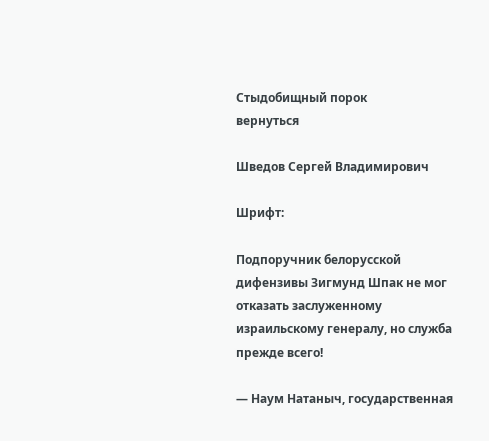Стыдобищный порок
вернуться

Шведов Сергей Владимирович

Шрифт:

Подпоручник белорусской дифензивы Зигмунд Шпак не мог отказать заслуженному израильскому генералу, но служба прежде всего!

— Наум Натаныч, государственная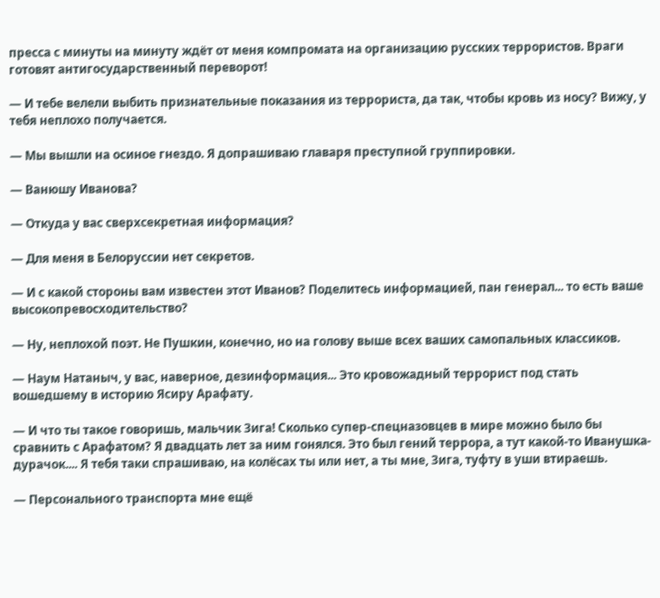пресса с минуты на минуту ждёт от меня компромата на организацию русских террористов. Враги готовят антигосударственный переворот!

— И тебе велели выбить признательные показания из террориста, да так, чтобы кровь из носу? Вижу, у тебя неплохо получается.

— Мы вышли на осиное гнездо. Я допрашиваю главаря преступной группировки.

— Ванюшу Иванова?

— Откуда у вас сверхсекретная информация?

— Для меня в Белоруссии нет секретов.

— И с какой стороны вам известен этот Иванов? Поделитесь информацией, пан генерал... то есть ваше высокопревосходительство?

— Ну, неплохой поэт. Не Пушкин, конечно, но на голову выше всех ваших самопальных классиков.

— Наум Натаныч, у вас, наверное, дезинформация... Это кровожадный террорист под стать вошедшему в историю Ясиру Арафату.

— И что ты такое говоришь, мальчик Зига! Сколько супер-спецназовцев в мире можно было бы сравнить с Арафатом? Я двадцать лет за ним гонялся. Это был гений террора, а тут какой-то Иванушка-дурачок.... Я тебя таки спрашиваю, на колёсах ты или нет, а ты мне, Зига, туфту в уши втираешь.

— Персонального транспорта мне ещё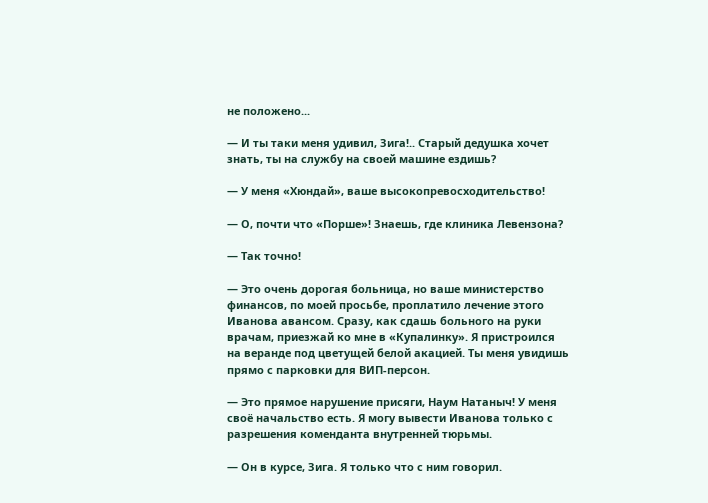не положено...

— И ты таки меня удивил, Зига!.. Старый дедушка хочет знать, ты на службу на своей машине ездишь?

— У меня «Хюндай», ваше высокопревосходительство!

— О, почти что «Порше»! Знаешь, где клиника Левензона?

— Так точно!

— Это очень дорогая больница, но ваше министерство финансов, по моей просьбе, проплатило лечение этого Иванова авансом. Сразу, как сдашь больного на руки врачам, приезжай ко мне в «Купалинку». Я пристроился на веранде под цветущей белой акацией. Ты меня увидишь прямо с парковки для ВИП-персон.

— Это прямое нарушение присяги, Наум Натаныч! У меня своё начальство есть. Я могу вывести Иванова только с разрешения коменданта внутренней тюрьмы.

— Он в курсе, Зига. Я только что с ним говорил.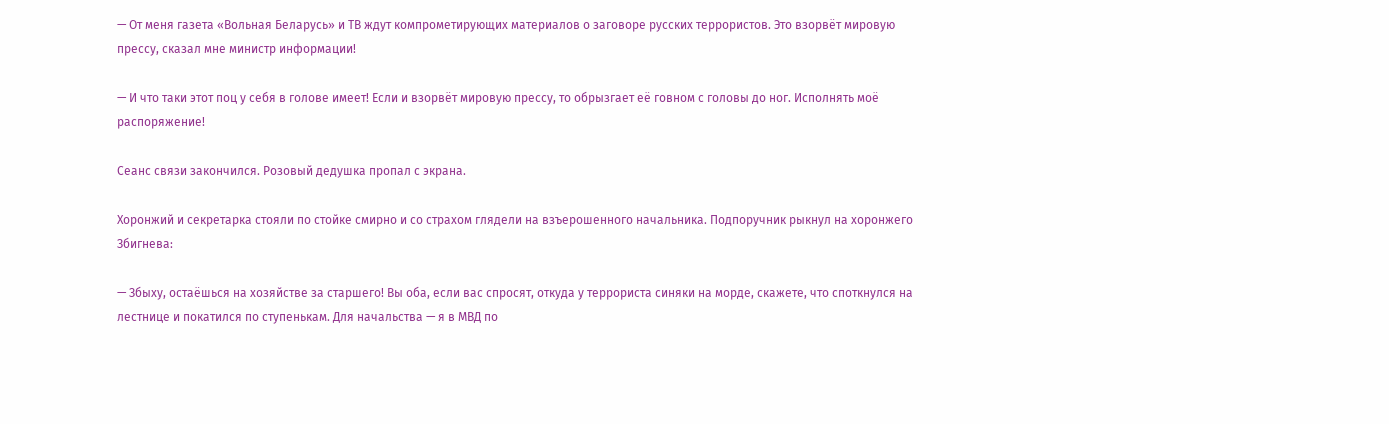— От меня газета «Вольная Беларусь» и ТВ ждут компрометирующих материалов о заговоре русских террористов. Это взорвёт мировую прессу, сказал мне министр информации!

— И что таки этот поц у себя в голове имеет! Если и взорвёт мировую прессу, то обрызгает её говном с головы до ног. Исполнять моё распоряжение!

Сеанс связи закончился. Розовый дедушка пропал с экрана.

Хоронжий и секретарка стояли по стойке смирно и со страхом глядели на взъерошенного начальника. Подпоручник рыкнул на хоронжего Збигнева:

— Збыху, остаёшься на хозяйстве за старшего! Вы оба, если вас спросят, откуда у террориста синяки на морде, скажете, что споткнулся на лестнице и покатился по ступенькам. Для начальства — я в МВД по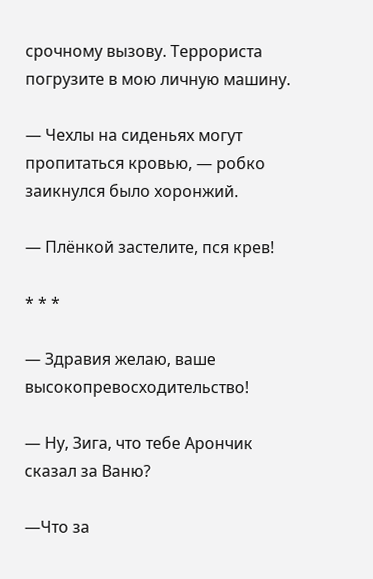срочному вызову. Террориста погрузите в мою личную машину.

— Чехлы на сиденьях могут пропитаться кровью, — робко заикнулся было хоронжий.

— Плёнкой застелите, пся крев!

* * *

— Здравия желаю, ваше высокопревосходительство!

— Ну, Зига, что тебе Арончик сказал за Ваню?

—Что за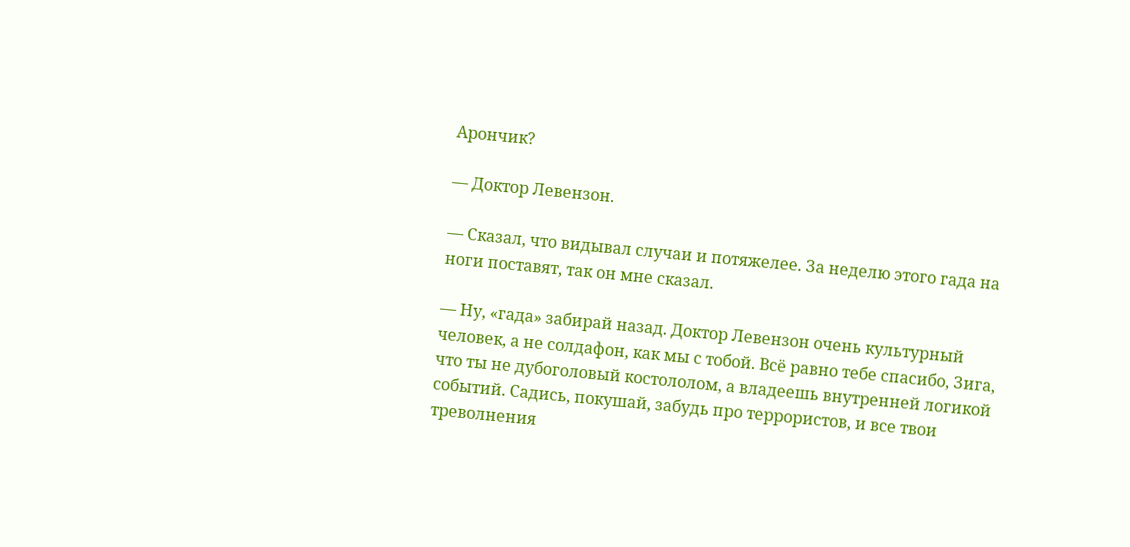Арончик?

— Доктор Левензон.

— Сказал, что видывал случаи и потяжелее. За неделю этого гада на ноги поставят, так он мне сказал.

— Ну, «гада» забирай назад. Доктор Левензон очень культурный человек, а не солдафон, как мы с тобой. Всё равно тебе спасибо, Зига, что ты не дубоголовый костололом, а владеешь внутренней логикой событий. Садись, покушай, забудь про террористов, и все твои треволнения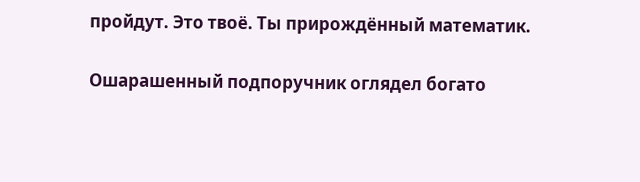пройдут. Это твоё. Ты прирождённый математик.

Ошарашенный подпоручник оглядел богато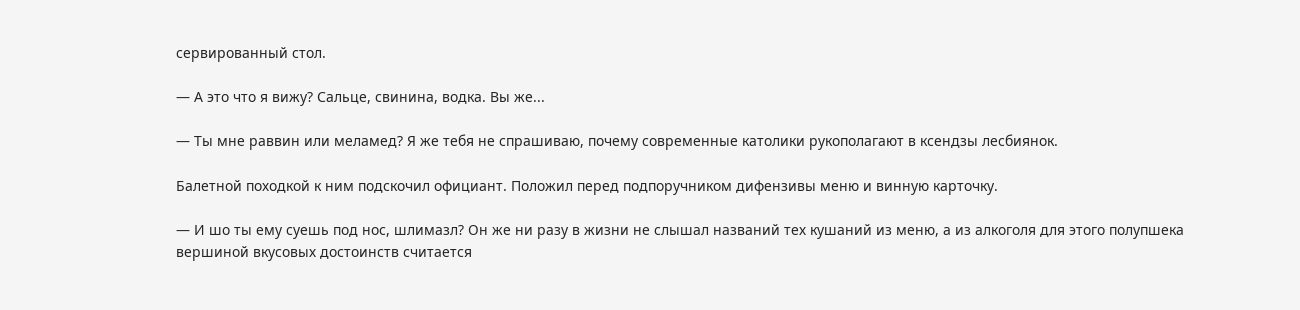сервированный стол.

— А это что я вижу? Сальце, свинина, водка. Вы же...

— Ты мне раввин или меламед? Я же тебя не спрашиваю, почему современные католики рукополагают в ксендзы лесбиянок.

Балетной походкой к ним подскочил официант. Положил перед подпоручником дифензивы меню и винную карточку.

— И шо ты ему суешь под нос, шлимазл? Он же ни разу в жизни не слышал названий тех кушаний из меню, а из алкоголя для этого полупшека вершиной вкусовых достоинств считается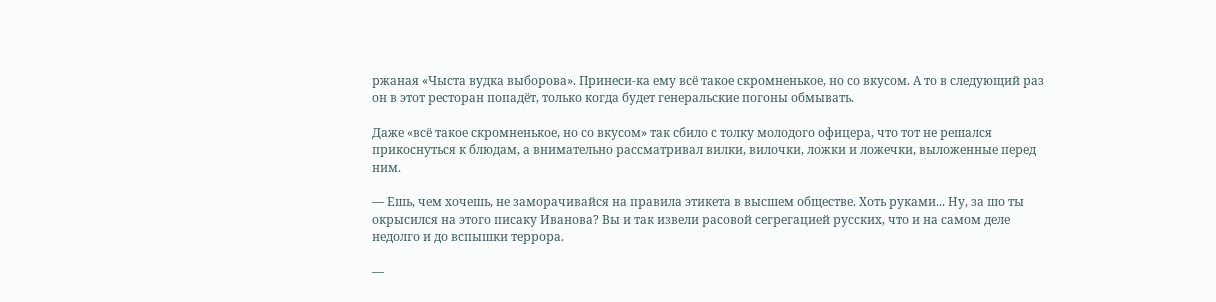ржаная «Чыста вудка выборова». Принеси-ка ему всё такое скромненькое, но со вкусом. А то в следующий раз он в этот ресторан попадёт, только когда будет генеральские погоны обмывать.

Даже «всё такое скромненькое, но со вкусом» так сбило с толку молодого офицера, что тот не решался прикоснуться к блюдам, а внимательно рассматривал вилки, вилочки, ложки и ложечки, выложенные перед ним.

— Ешь, чем хочешь, не заморачивайся на правила этикета в высшем обществе. Хоть руками... Ну, за шо ты окрысился на этого писаку Иванова? Вы и так извели расовой сегрегацией русских, что и на самом деле недолго и до вспышки террора.

—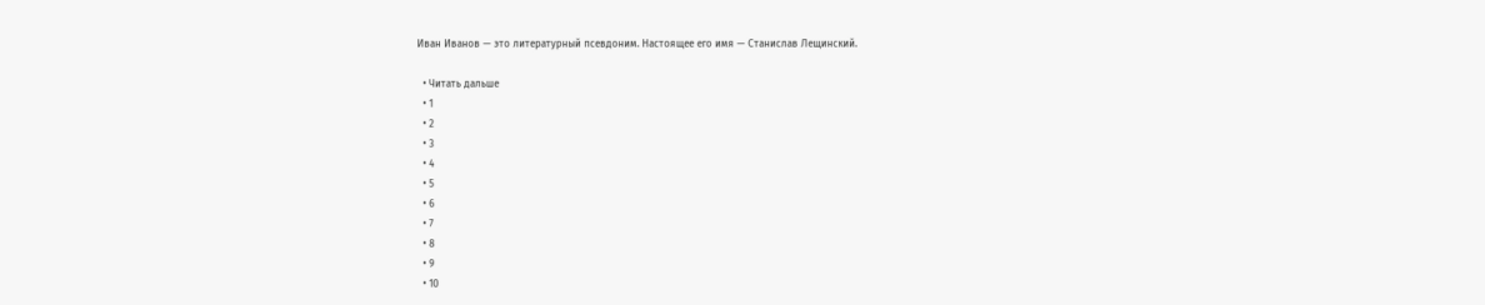Иван Иванов — это литературный псевдоним. Настоящее его имя — Станислав Лещинский.

  • Читать дальше
  • 1
  • 2
  • 3
  • 4
  • 5
  • 6
  • 7
  • 8
  • 9
  • 10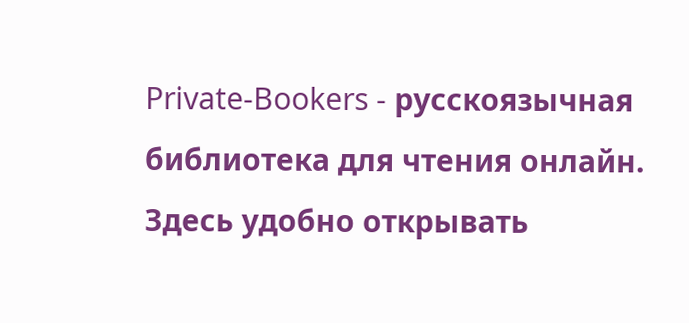Private-Bookers - русскоязычная библиотека для чтения онлайн. Здесь удобно открывать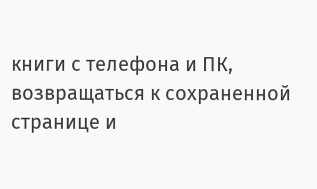книги с телефона и ПК, возвращаться к сохраненной странице и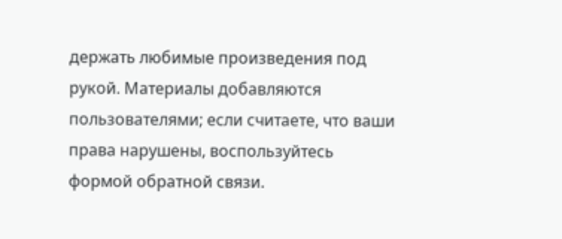держать любимые произведения под рукой. Материалы добавляются пользователями; если считаете, что ваши права нарушены, воспользуйтесь формой обратной связи.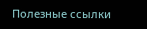Полезные ссылки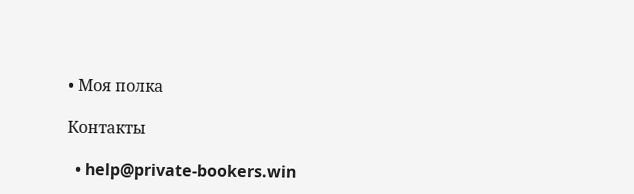• Моя полка

Контакты

  • help@private-bookers.win